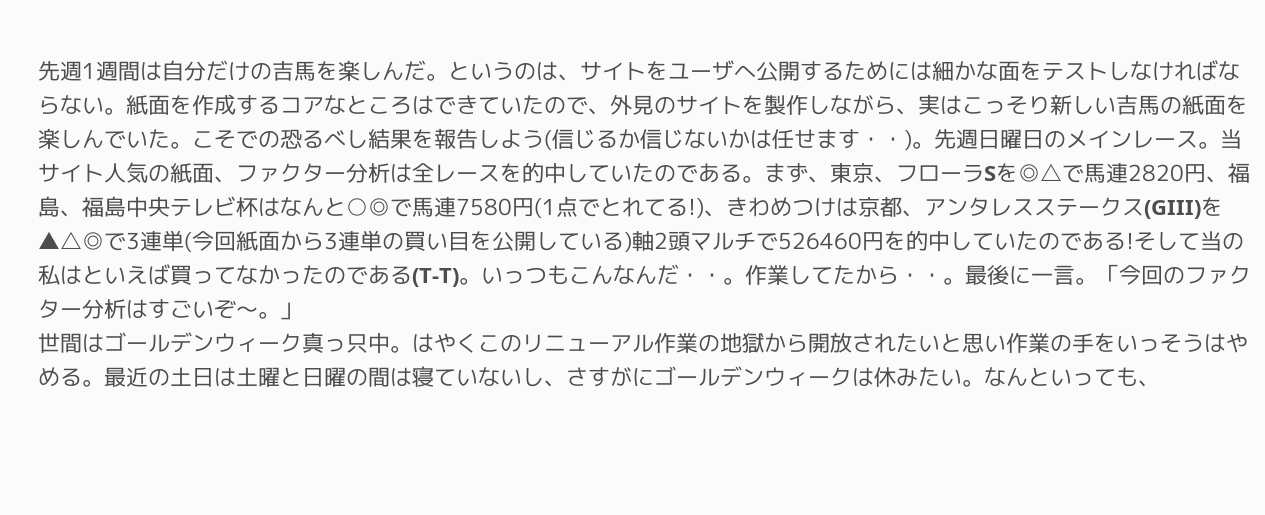先週1週間は自分だけの吉馬を楽しんだ。というのは、サイトをユーザへ公開するためには細かな面をテストしなければならない。紙面を作成するコアなところはできていたので、外見のサイトを製作しながら、実はこっそり新しい吉馬の紙面を楽しんでいた。こそでの恐るべし結果を報告しよう(信じるか信じないかは任せます・・)。先週日曜日のメインレース。当サイト人気の紙面、ファクター分析は全レースを的中していたのである。まず、東京、フローラSを◎△で馬連2820円、福島、福島中央テレビ杯はなんと○◎で馬連7580円(1点でとれてる!)、きわめつけは京都、アンタレスステークス(GIII)を▲△◎で3連単(今回紙面から3連単の買い目を公開している)軸2頭マルチで526460円を的中していたのである!そして当の私はといえば買ってなかったのである(T-T)。いっつもこんなんだ・・。作業してたから・・。最後に一言。「今回のファクター分析はすごいぞ〜。」
世間はゴールデンウィーク真っ只中。はやくこのリニューアル作業の地獄から開放されたいと思い作業の手をいっそうはやめる。最近の土日は土曜と日曜の間は寝ていないし、さすがにゴールデンウィークは休みたい。なんといっても、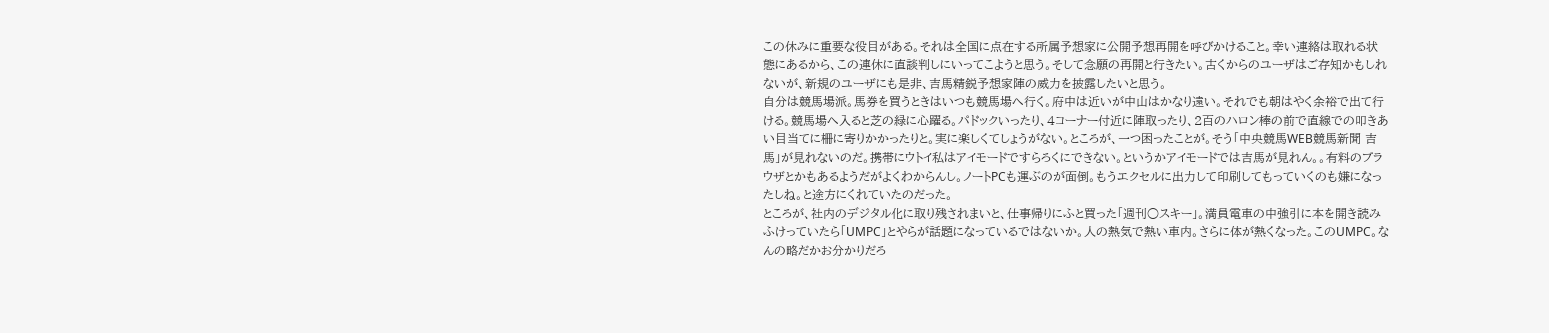この休みに重要な役目がある。それは全国に点在する所属予想家に公開予想再開を呼びかけること。幸い連絡は取れる状態にあるから、この連休に直談判しにいってこようと思う。そして念願の再開と行きたい。古くからのユーザはご存知かもしれないが、新規のユーザにも是非、吉馬精鋭予想家陣の威力を披露したいと思う。
自分は競馬場派。馬券を買うときはいつも競馬場へ行く。府中は近いが中山はかなり遠い。それでも朝はやく余裕で出て行ける。競馬場へ入ると芝の緑に心躍る。パドックいったり、4コーナー付近に陣取ったり、2百のハロン棒の前で直線での叩きあい目当てに柵に寄りかかったりと。実に楽しくてしょうがない。ところが、一つ困ったことが。そう「中央競馬WEB競馬新聞 吉馬」が見れないのだ。携帯にウトイ私はアイモードですらろくにできない。というかアイモードでは吉馬が見れん。。有料のブラウザとかもあるようだがよくわからんし。ノートPCも運ぶのが面倒。もうエクセルに出力して印刷してもっていくのも嫌になったしね。と途方にくれていたのだった。
ところが、社内のデジタル化に取り残されまいと、仕事帰りにふと買った「週刊○スキー」。満員電車の中強引に本を開き読みふけっていたら「UMPC」とやらが話題になっているではないか。人の熱気で熱い車内。さらに体が熱くなった。このUMPC。なんの略だかお分かりだろ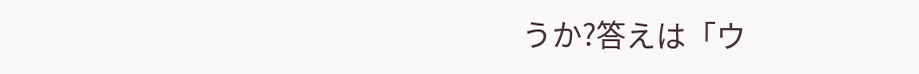うか?答えは「ウ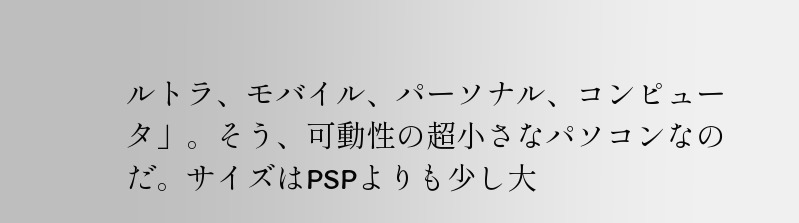ルトラ、モバイル、パーソナル、コンピュータ」。そう、可動性の超小さなパソコンなのだ。サイズはPSPよりも少し大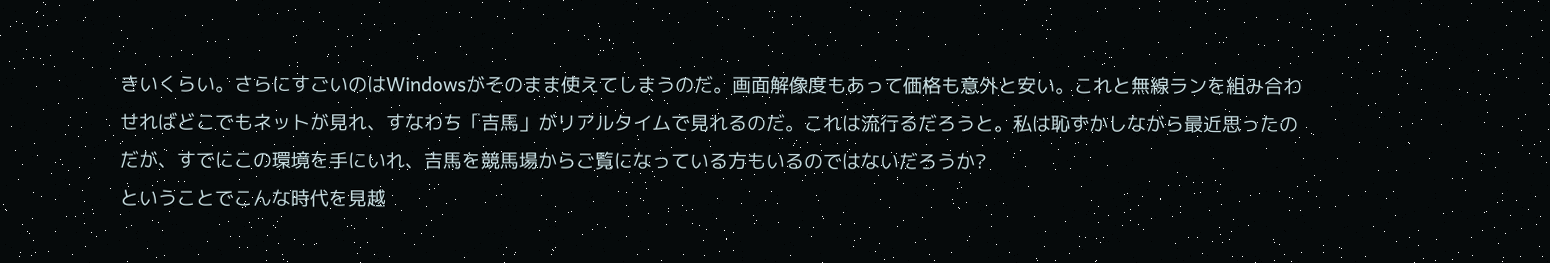きいくらい。さらにすごいのはWindowsがそのまま使えてしまうのだ。画面解像度もあって価格も意外と安い。これと無線ランを組み合わせればどこでもネットが見れ、すなわち「吉馬」がリアルタイムで見れるのだ。これは流行るだろうと。私は恥ずかしながら最近思ったのだが、すでにこの環境を手にいれ、吉馬を競馬場からご覧になっている方もいるのではないだろうか?
ということでこんな時代を見越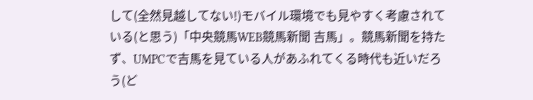して(全然見越してない!)モバイル環境でも見やすく考慮されている(と思う)「中央競馬WEB競馬新聞 吉馬」。競馬新聞を持たず、UMPCで吉馬を見ている人があふれてくる時代も近いだろう(ど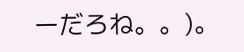ーだろね。。)。